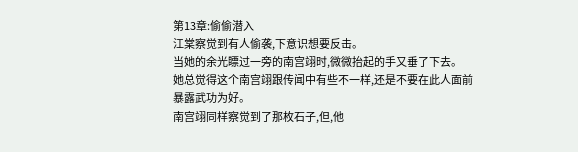第13章:偷偷潜入
江棠察觉到有人偷袭,下意识想要反击。
当她的余光瞟过一旁的南宫翊时,微微抬起的手又垂了下去。
她总觉得这个南宫翊跟传闻中有些不一样,还是不要在此人面前暴露武功为好。
南宫翊同样察觉到了那枚石子,但,他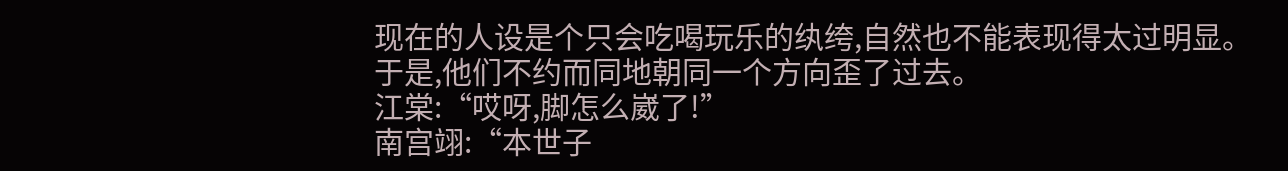现在的人设是个只会吃喝玩乐的纨绔,自然也不能表现得太过明显。
于是,他们不约而同地朝同一个方向歪了过去。
江棠:“哎呀,脚怎么崴了!”
南宫翊:“本世子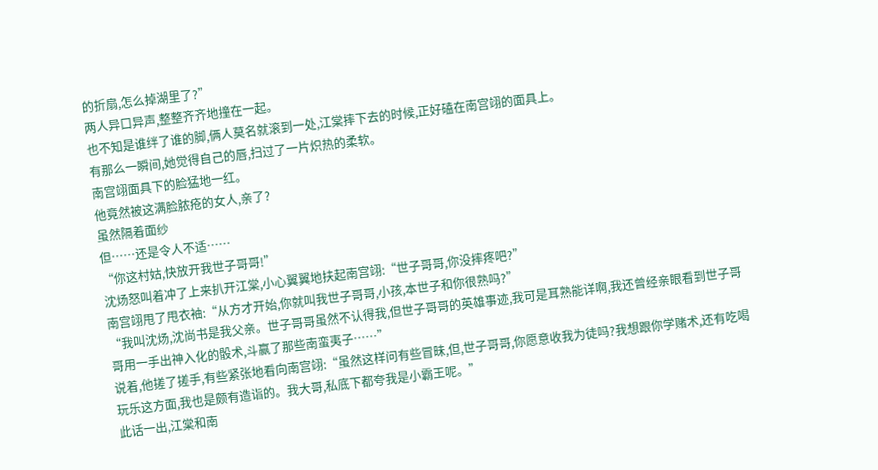的折扇,怎么掉湖里了?”
两人异口异声,整整齐齐地撞在一起。
也不知是谁绊了谁的脚,俩人莫名就滚到一处,江棠摔下去的时候,正好磕在南宫翊的面具上。
有那么一瞬间,她觉得自己的唇,扫过了一片炽热的柔软。
南宫翊面具下的脸猛地一红。
他竟然被这满脸脓疮的女人,亲了?
虽然隔着面纱
但……还是令人不适……
“你这村姑,快放开我世子哥哥!”
沈炀怒叫着冲了上来扒开江棠,小心翼翼地扶起南宫翊:“世子哥哥,你没摔疼吧?”
南宫翊甩了甩衣袖:“从方才开始,你就叫我世子哥哥,小孩,本世子和你很熟吗?”
“我叫沈炀,沈尚书是我父亲。世子哥哥虽然不认得我,但世子哥哥的英雄事迹,我可是耳熟能详啊,我还曾经亲眼看到世子哥哥用一手出神入化的骰术,斗赢了那些南蛮夷子……”
说着,他搓了搓手,有些紧张地看向南宫翊:“虽然这样问有些冒昧,但,世子哥哥,你愿意收我为徒吗?我想跟你学赌术,还有吃喝玩乐这方面,我也是颇有造诣的。我大哥,私底下都夸我是小霸王呢。”
此话一出,江棠和南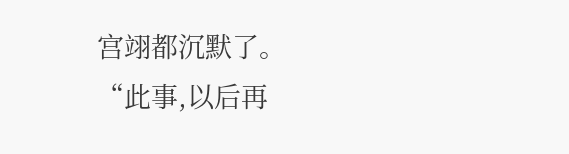宫翊都沉默了。
“此事,以后再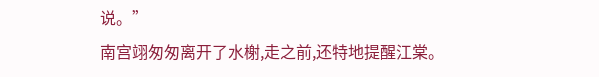说。”
南宫翊匆匆离开了水榭,走之前,还特地提醒江棠。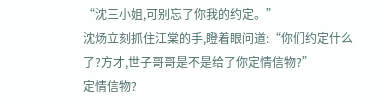“沈三小姐,可别忘了你我的约定。”
沈炀立刻抓住江棠的手,瞪着眼问道:“你们约定什么了?方才,世子哥哥是不是给了你定情信物?”
定情信物?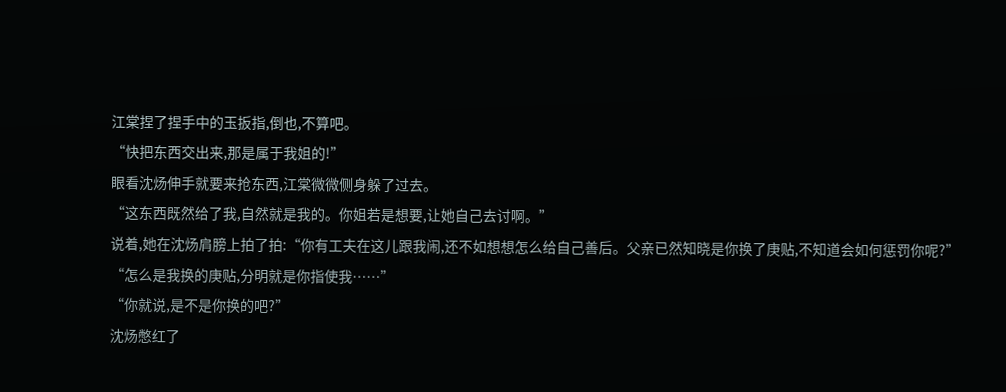江棠捏了捏手中的玉扳指,倒也,不算吧。
“快把东西交出来,那是属于我姐的!”
眼看沈炀伸手就要来抢东西,江棠微微侧身躲了过去。
“这东西既然给了我,自然就是我的。你姐若是想要,让她自己去讨啊。”
说着,她在沈炀肩膀上拍了拍:“你有工夫在这儿跟我闹,还不如想想怎么给自己善后。父亲已然知晓是你换了庚贴,不知道会如何惩罚你呢?”
“怎么是我换的庚贴,分明就是你指使我……”
“你就说,是不是你换的吧?”
沈炀憋红了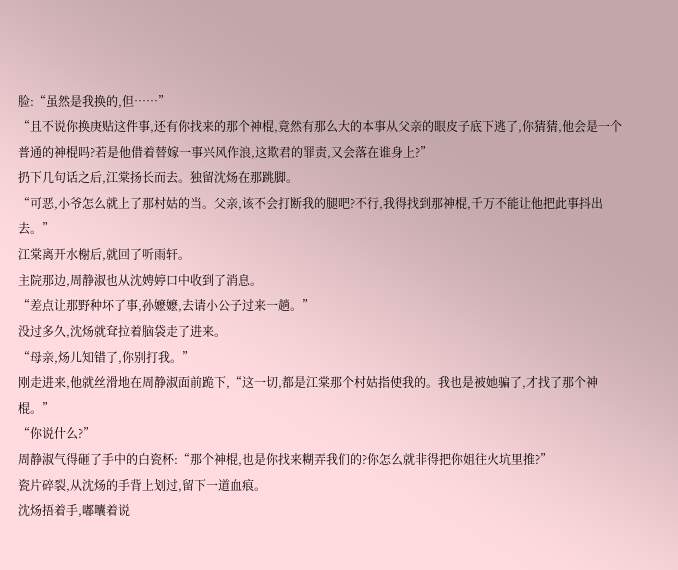脸:“虽然是我换的,但……”
“且不说你换庚贴这件事,还有你找来的那个神棍,竟然有那么大的本事从父亲的眼皮子底下逃了,你猜猜,他会是一个普通的神棍吗?若是他借着替嫁一事兴风作浪,这欺君的罪责,又会落在谁身上?”
扔下几句话之后,江棠扬长而去。独留沈炀在那跳脚。
“可恶,小爷怎么就上了那村姑的当。父亲,该不会打断我的腿吧?不行,我得找到那神棍,千万不能让他把此事抖出去。”
江棠离开水榭后,就回了听雨轩。
主院那边,周静淑也从沈娉婷口中收到了消息。
“差点让那野种坏了事,孙嬷嬷,去请小公子过来一趟。”
没过多久,沈炀就耷拉着脑袋走了进来。
“母亲,炀儿知错了,你别打我。”
刚走进来,他就丝滑地在周静淑面前跪下,“这一切,都是江棠那个村姑指使我的。我也是被她骗了,才找了那个神棍。”
“你说什么?”
周静淑气得砸了手中的白瓷杯:“那个神棍,也是你找来糊弄我们的?你怎么就非得把你姐往火坑里推?”
瓷片碎裂,从沈炀的手背上划过,留下一道血痕。
沈炀捂着手,嘟囔着说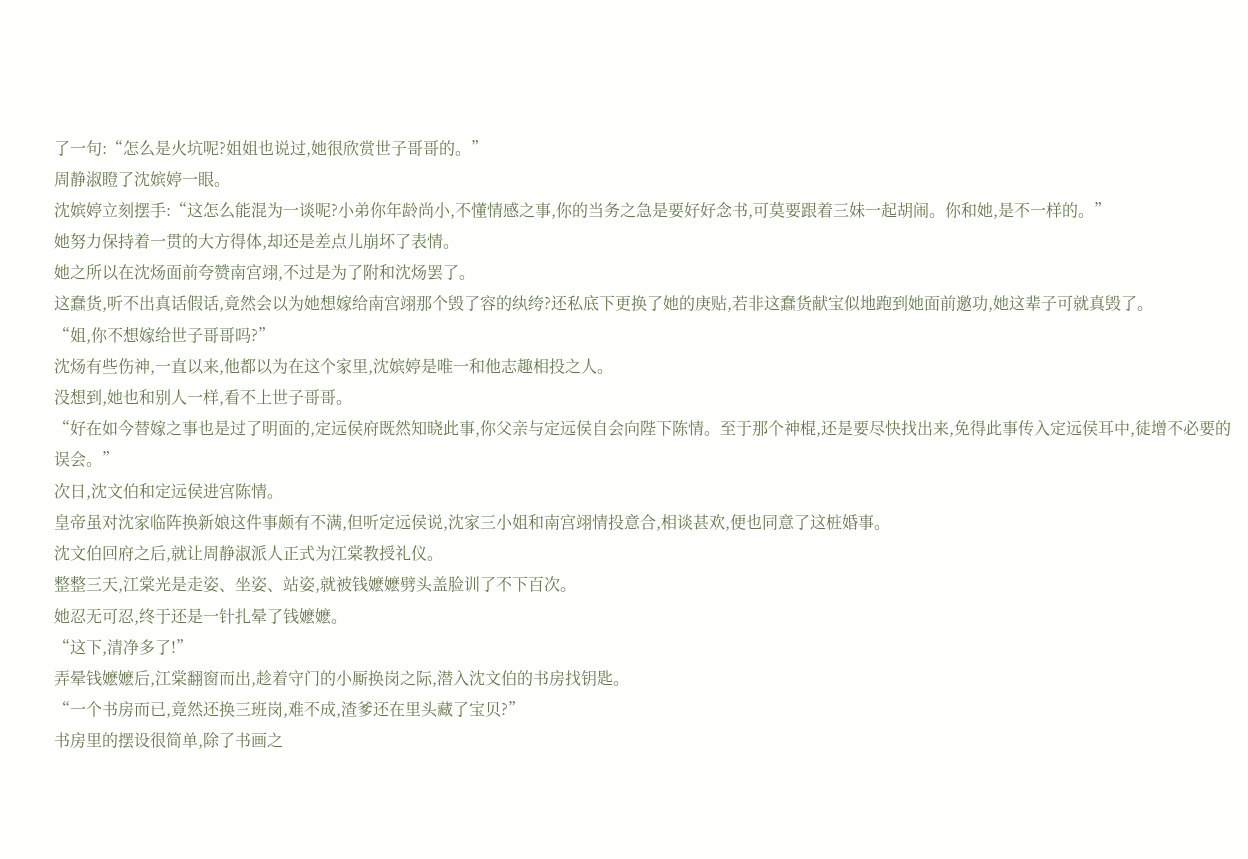了一句:“怎么是火坑呢?姐姐也说过,她很欣赏世子哥哥的。”
周静淑瞪了沈嫔婷一眼。
沈嫔婷立刻摆手:“这怎么能混为一谈呢?小弟你年龄尚小,不懂情感之事,你的当务之急是要好好念书,可莫要跟着三妹一起胡闹。你和她,是不一样的。”
她努力保持着一贯的大方得体,却还是差点儿崩坏了表情。
她之所以在沈炀面前夸赞南宫翊,不过是为了附和沈炀罢了。
这蠢货,听不出真话假话,竟然会以为她想嫁给南宫翊那个毁了容的纨绔?还私底下更换了她的庚贴,若非这蠢货献宝似地跑到她面前邀功,她这辈子可就真毁了。
“姐,你不想嫁给世子哥哥吗?”
沈炀有些伤神,一直以来,他都以为在这个家里,沈嫔婷是唯一和他志趣相投之人。
没想到,她也和别人一样,看不上世子哥哥。
“好在如今替嫁之事也是过了明面的,定远侯府既然知晓此事,你父亲与定远侯自会向陛下陈情。至于那个神棍,还是要尽快找出来,免得此事传入定远侯耳中,徒增不必要的误会。”
次日,沈文伯和定远侯进宫陈情。
皇帝虽对沈家临阵换新娘这件事颇有不满,但听定远侯说,沈家三小姐和南宫翊情投意合,相谈甚欢,便也同意了这桩婚事。
沈文伯回府之后,就让周静淑派人正式为江棠教授礼仪。
整整三天,江棠光是走姿、坐姿、站姿,就被钱嬷嬷劈头盖脸训了不下百次。
她忍无可忍,终于还是一针扎晕了钱嬷嬷。
“这下,清净多了!”
弄晕钱嬷嬷后,江棠翻窗而出,趁着守门的小厮换岗之际,潜入沈文伯的书房找钥匙。
“一个书房而已,竟然还换三班岗,难不成,渣爹还在里头藏了宝贝?”
书房里的摆设很简单,除了书画之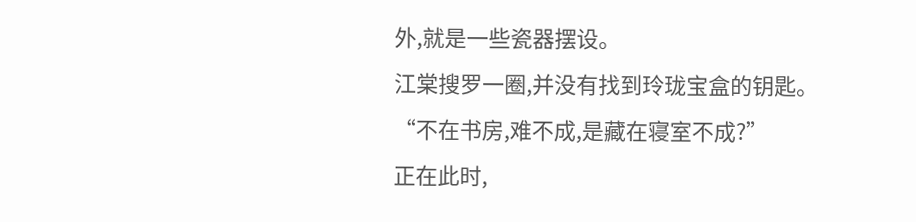外,就是一些瓷器摆设。
江棠搜罗一圈,并没有找到玲珑宝盒的钥匙。
“不在书房,难不成,是藏在寝室不成?”
正在此时,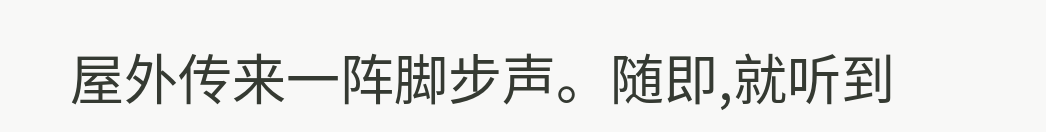屋外传来一阵脚步声。随即,就听到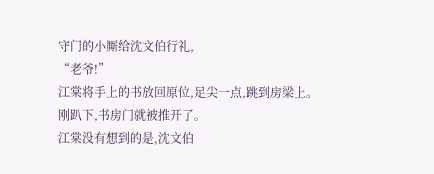守门的小厮给沈文伯行礼,
“老爷!”
江棠将手上的书放回原位,足尖一点,跳到房梁上。
刚趴下,书房门就被推开了。
江棠没有想到的是,沈文伯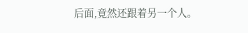后面,竟然还跟着另一个人。